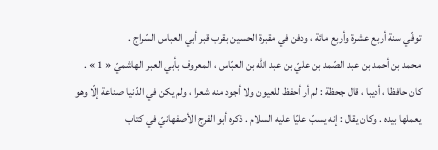توفّي سنة أربع عشرة وأربع مائة ، ودفن في مقبرة الحسين بقرب قبر أبي العباس السّراج .
محمد بن أحمد بن عبد الصّمد بن عليّ بن عبد اللّه بن العبّاس ، المعروف بأبي العبر الهاشميّ « 1 » .
كان حافظا ، أديبا ، قال جحظة : لم أر أحفظ للعيون ولا أجود منه شعرا ، ولم يكن في الدّنيا صناعة إلّا وهو يعملها بيده . وكان يقال : إنه يسبّ عليّا عليه السلام . ذكره أبو الفرج الأصفهانيّ في كتاب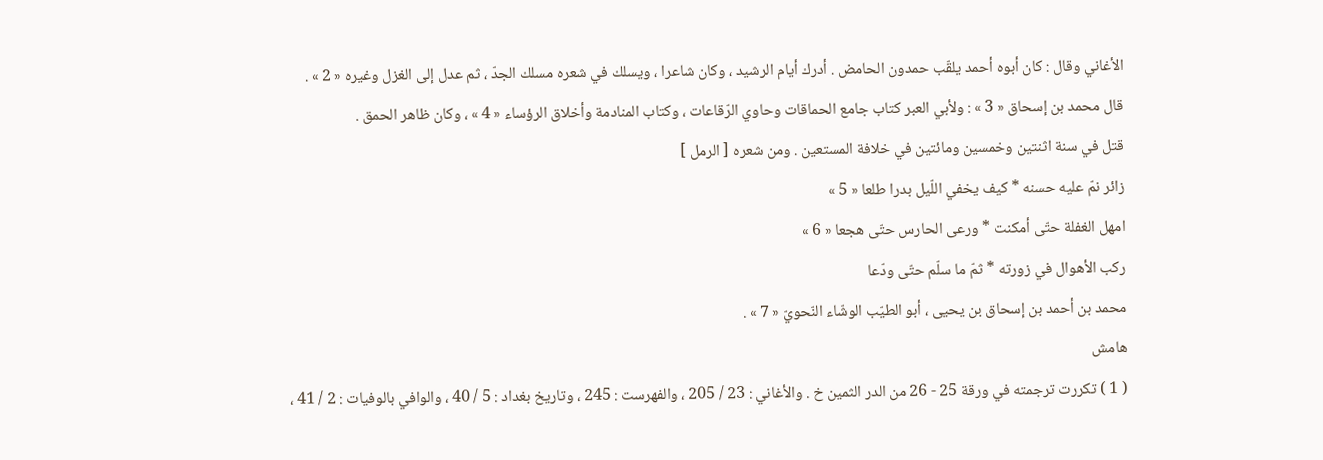الأغاني وقال : كان أبوه أحمد يلقّب حمدون الحامض . أدرك أيام الرشيد ، وكان شاعرا ، ويسلك في شعره مسلك الجدّ ، ثم عدل إلى الغزل وغيره « 2 » .
قال محمد بن إسحاق « 3 » : ولأبي العبر كتاب جامع الحماقات وحاوي الرّقاعات ، وكتاب المنادمة وأخلاق الرؤساء « 4 » ، وكان ظاهر الحمق .
قتل في سنة اثنتين وخمسين ومائتين في خلافة المستعين . ومن شعره [ الرمل ]
زائر نمّ عليه حسنه * كيف يخفي اللّيل بدرا طلعا « 5 »
امهل الغفلة حتّى أمكنت * ورعى الحارس حتّى هجعا « 6 »
ركب الأهوال في زورته * ثمّ ما سلّم حتّى ودّعا
محمد بن أحمد بن إسحاق بن يحيى ، أبو الطيّب الوشّاء النّحويّ « 7 » .
هامش
( 1 ) تكررت ترجمته في ورقة 25 - 26 من الدر الثمين خ . والأغاني : 23 / 205 ، والفهرست : 245 ، وتاريخ بغداد : 5 / 40 ، والوافي بالوفيات : 2 / 41 ،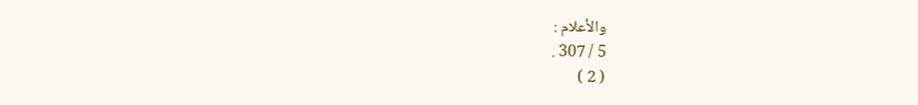والأعلام :
5 / 307 .
( 2 )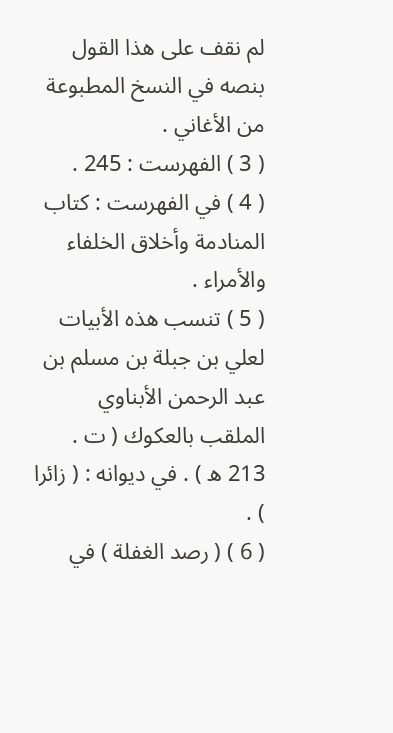لم نقف على هذا القول بنصه في النسخ المطبوعة من الأغاني .
( 3 ) الفهرست : 245 .
( 4 ) في الفهرست : كتاب المنادمة وأخلاق الخلفاء والأمراء .
( 5 ) تنسب هذه الأبيات لعلي بن جبلة بن مسلم بن عبد الرحمن الأبناوي الملقب بالعكوك ( ت . 213 ه ) . في ديوانه : ( زائرا ) .
( 6 ) ( رصد الغفلة ) في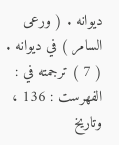ديوانه . ( ورعى السامر ) في ديوانه .
( 7 ) ترجمته في : الفهرست : 136 ، وتاريخ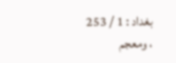بغداد : 1 / 253 ، ومعجم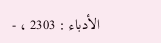الأدباء : 2303 ، -